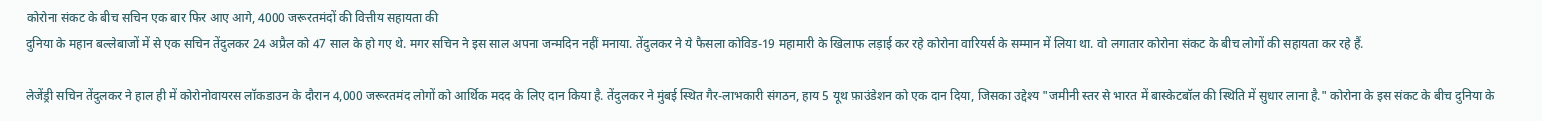कोरोना संकट के बीच सचिन एक बार फिर आए आगे, 4000 जरूरतमंदों की वित्तीय सहायता की
दुनिया के महान बल्लेबाजों में से एक सचिन तेंदुलकर 24 अप्रैल को 47 साल के हो गए थे. मगर सचिन ने इस साल अपना जन्मदिन नहीं मनाया. तेंदुलकर ने ये फैसला कोविड-19 महामारी के खिलाफ लड़ाई कर रहे कोरोना वारियर्स के सम्मान में लिया था. वो लगातार कोरोना संकट के बीच लोगों की सहायता कर रहे हैं.

लेजेंड्री सचिन तेंदुलकर ने हाल ही में कोरोनोवायरस लॉकडाउन के दौरान 4,000 जरूरतमंद लोगों को आर्थिक मदद के लिए दान किया है. तेंदुलकर ने मुंबई स्थित गैर-लाभकारी संगठन, हाय 5 यूथ फ़ाउंडेशन को एक दान दिया, जिसका उद्देश्य "जमीनी स्तर से भारत में बास्केटबॉल की स्थिति में सुधार लाना है." कोरोना के इस संकट के बीच दुनिया के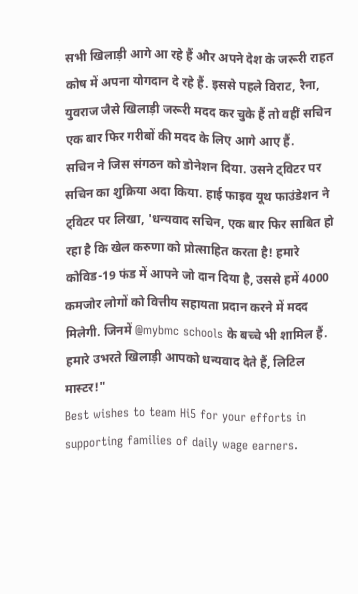सभी खिलाड़ी आगे आ रहे हैं और अपने देश के जरूरी राहत कोष में अपना योगदान दे रहे हैं. इससे पहले विराट, रैना, युवराज जैसे खिलाड़ी जरूरी मदद कर चुके हैं तो वहीं सचिन एक बार फिर गरीबों की मदद के लिए आगे आए हैं.
सचिन ने जिस संगठन को डोनेशन दिया. उसने ट्विटर पर सचिन का शुक्रिया अदा किया. हाई फाइव यूथ फाउंडेशन ने ट्विटर पर लिखा, 'धन्यवाद सचिन, एक बार फिर साबित हो रहा है कि खेल करुणा को प्रोत्साहित करता है! हमारे कोविड-19 फंड में आपने जो दान दिया है, उससे हमें 4000 कमजोर लोगों को वित्तीय सहायता प्रदान करने में मदद मिलेगी. जिनमें @mybmc schools के बच्चे भी शामिल हैं. हमारे उभरते खिलाड़ी आपको धन्यवाद देते हैं, लिटिल मास्टर!"
Best wishes to team Hi5 for your efforts in supporting families of daily wage earners.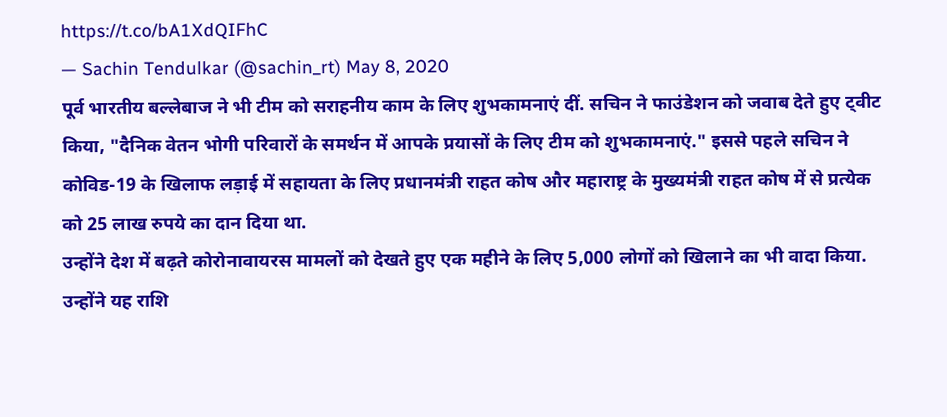https://t.co/bA1XdQIFhC
— Sachin Tendulkar (@sachin_rt) May 8, 2020
पूर्व भारतीय बल्लेबाज ने भी टीम को सराहनीय काम के लिए शुभकामनाएं दीं. सचिन ने फाउंडेशन को जवाब देते हुए ट्वीट किया, "दैनिक वेतन भोगी परिवारों के समर्थन में आपके प्रयासों के लिए टीम को शुभकामनाएं." इससे पहले सचिन ने कोविड-19 के खिलाफ लड़ाई में सहायता के लिए प्रधानमंत्री राहत कोष और महाराष्ट्र के मुख्यमंत्री राहत कोष में से प्रत्येक को 25 लाख रुपये का दान दिया था.
उन्होंने देश में बढ़ते कोरोनावायरस मामलों को देखते हुए एक महीने के लिए 5,000 लोगों को खिलाने का भी वादा किया. उन्होंने यह राशि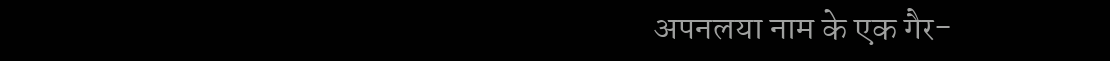अपनलया नाम के एक गैर-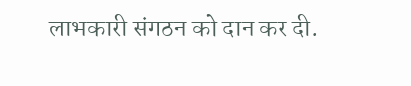लाभकारी संगठन को दान कर दी.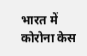भारत में कोरोना केस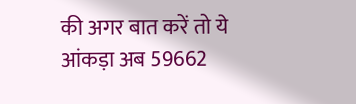की अगर बात करें तो ये आंकड़ा अब 59662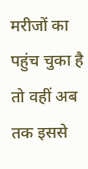मरीजों का पहुंच चुका है तो वहीं अब तक इससे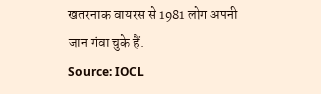खतरनाक वायरस से 1981 लोग अपनी जान गंवा चुके हैं.
Source: IOCL